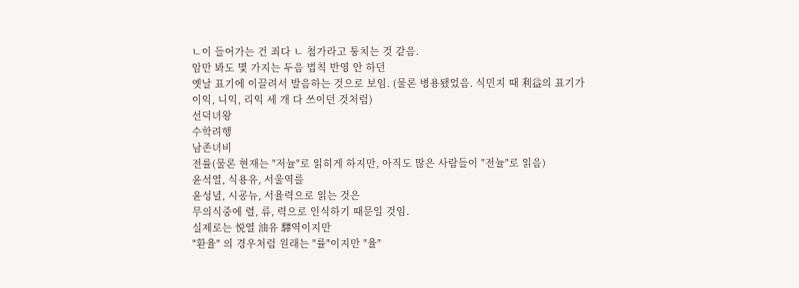ㄴ이 들어가는 건 죄다 ㄴ 첨가라고 퉁치는 것 같음.
암만 봐도 몇 가지는 두음 법칙 반영 안 하던
옛날 표기에 이끌려서 발음하는 것으로 보임. (물론 병용됐었음. 식민지 때 利益의 표기가 이익, 니익, 리익 세 개 다 쓰이던 것처럼)
선덕녀왕
수학려행
남존녀비
전률(물론 현재는 "저뉼"로 읽히게 하지만, 아직도 많은 사람들이 "전뉼"로 읽음)
윤석열, 식용유, 서울역를
윤성녈, 시굥뉴, 서율력으로 읽는 것은
무의식중에 렬, 류, 력으로 인식하기 때문일 것임.
실제로는 悦열 油유 驛역이지만
"환율" 의 경우처럼 원래는 "률"이지만 "율"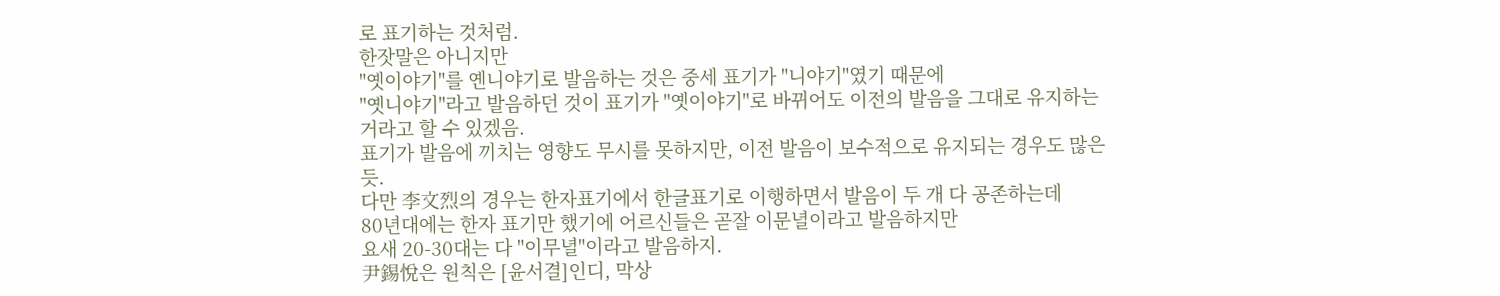로 표기하는 것처럼.
한잣말은 아니지만
"옛이야기"를 옌니야기로 발음하는 것은 중세 표기가 "니야기"였기 때문에
"옛니야기"라고 발음하던 것이 표기가 "옛이야기"로 바뀌어도 이전의 발음을 그대로 유지하는 거라고 할 수 있겠음.
표기가 발음에 끼치는 영향도 무시를 못하지만, 이전 발음이 보수적으로 유지되는 경우도 많은 듯.
다만 李文烈의 경우는 한자표기에서 한글표기로 이행하면서 발음이 두 개 다 공존하는데
80년대에는 한자 표기만 했기에 어르신들은 곧잘 이문녈이라고 발음하지만
요새 20-30대는 다 "이무녈"이라고 발음하지.
尹錫悅은 원칙은 [윤서결]인디, 막상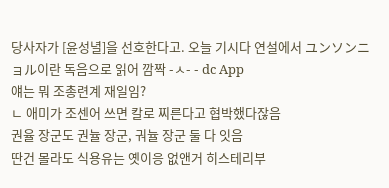당사자가 [윤성녈]을 선호한다고. 오늘 기시다 연설에서 ユンソンニョル이란 독음으로 읽어 깜짝 -ㅅ- - dc App
얘는 뭐 조총련계 재일임?
ㄴ 애미가 조센어 쓰면 칼로 찌른다고 협박했다잖음
권율 장군도 권뉼 장군, 궈뉼 장군 둘 다 잇음
딴건 몰라도 식용유는 옛이응 없앤거 히스테리부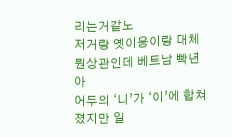리는거같노
저거랑 옛이응이랑 대체 뭔상관인데 베트남 빡년아
어두의 ‘니’가 ‘이’에 합쳐졌지만 일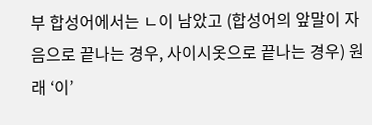부 합성어에서는 ㄴ이 남았고 (합성어의 앞말이 자음으로 끝나는 경우, 사이시옷으로 끝나는 경우) 원래 ‘이’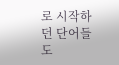로 시작하던 단어들도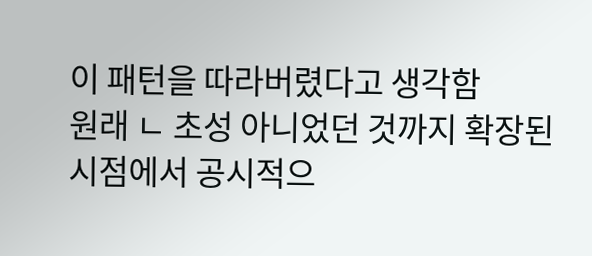이 패턴을 따라버렸다고 생각함
원래 ㄴ 초성 아니었던 것까지 확장된 시점에서 공시적으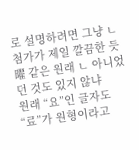로 설명하려면 그냥 ㄴ첨가가 제일 깔끔한 듯
曜 같은 원래 ㄴ 아니었던 것도 있지 않냐
원래 “요”인 글자도 “료”가 원형이라고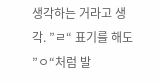생각하는 거라고 생각. ”ㄹ“ 표기를 해도 ”ㅇ“처럼 발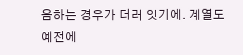음하는 경우가 더러 잇기에. 계열도 예전에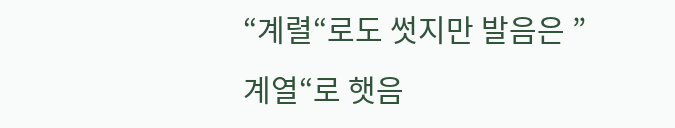“계렬“로도 썻지만 발음은 ”계열“로 햇음